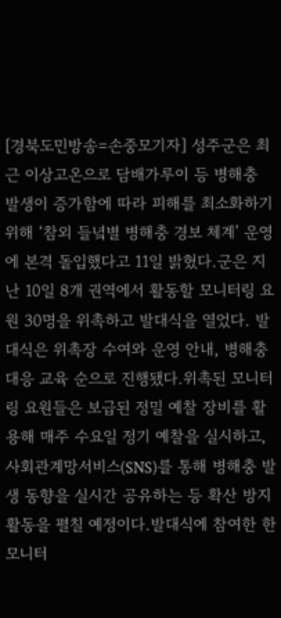[경북도민방송=손중모기자] 성주군은 최근 이상고온으로 담배가루이 등 병해충 발생이 증가함에 따라 피해를 최소화하기 위해 ‘참외 들녘별 병해충 경보 체계’ 운영에 본격 돌입했다고 11일 밝혔다.군은 지난 10일 8개 권역에서 활동할 모니터링 요원 30명을 위촉하고 발대식을 열었다. 발대식은 위촉장 수여와 운영 안내, 병해충 대응 교육 순으로 진행됐다.위촉된 모니터링 요원들은 보급된 정밀 예찰 장비를 활용해 매주 수요일 정기 예찰을 실시하고, 사회관계망서비스(SNS)를 통해 병해충 발생 동향을 실시간 공유하는 등 확산 방지 활동을 펼칠 예정이다.발대식에 참여한 한 모니터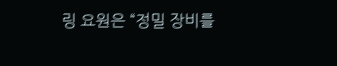링 요원은 “정밀 장비를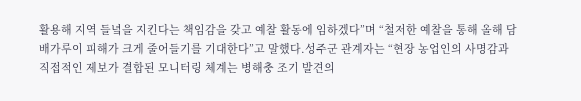활용해 지역 들녘을 지킨다는 책임감을 갖고 예찰 활동에 임하겠다”며 “철저한 예찰을 통해 올해 담배가루이 피해가 크게 줄어들기를 기대한다”고 말했다.성주군 관계자는 “현장 농업인의 사명감과 직접적인 제보가 결합된 모니터링 체계는 병해충 조기 발견의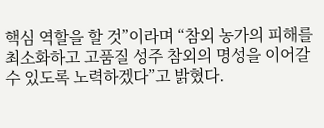핵심 역할을 할 것”이라며 “참외 농가의 피해를 최소화하고 고품질 성주 참외의 명성을 이어갈 수 있도록 노력하겠다”고 밝혔다.